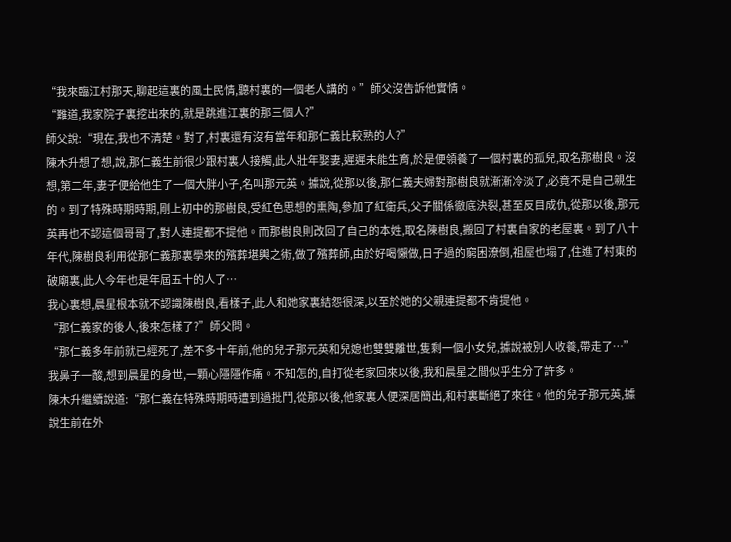“我來臨江村那天,聊起這裏的風土民情,聽村裏的一個老人講的。”師父沒告訴他實情。
“難道,我家院子裏挖出來的,就是跳進江裏的那三個人?”
師父說:“現在,我也不清楚。對了,村裏還有沒有當年和那仁義比較熟的人?”
陳木升想了想,說,那仁義生前很少跟村裏人接觸,此人壯年娶妻,遲遲未能生育,於是便領養了一個村裏的孤兒,取名那樹良。沒想,第二年,妻子便給他生了一個大胖小子,名叫那元英。據說,從那以後,那仁義夫婦對那樹良就漸漸冷淡了,必竟不是自己親生的。到了特殊時期時期,剛上初中的那樹良,受紅色思想的熏陶,參加了紅衛兵,父子關係徹底決裂,甚至反目成仇,從那以後,那元英再也不認這個哥哥了,對人連提都不提他。而那樹良則改回了自己的本姓,取名陳樹良,搬回了村裏自家的老屋裏。到了八十年代,陳樹良利用從那仁義那裏學來的殯葬堪輿之術,做了殯葬師,由於好喝懶做,日子過的窮困潦倒,祖屋也塌了,住進了村東的破廟裏,此人今年也是年屆五十的人了…
我心裏想,晨星根本就不認識陳樹良,看樣子,此人和她家裏結怨很深,以至於她的父親連提都不肯提他。
“那仁義家的後人,後來怎樣了?”師父問。
“那仁義多年前就已經死了,差不多十年前,他的兒子那元英和兒媳也雙雙離世,隻剩一個小女兒,據說被別人收養,帶走了…”
我鼻子一酸,想到晨星的身世,一顆心隱隱作痛。不知怎的,自打從老家回來以後,我和晨星之間似乎生分了許多。
陳木升繼續說道:“那仁義在特殊時期時遭到過批鬥,從那以後,他家裏人便深居簡出,和村裏斷絕了來往。他的兒子那元英,據說生前在外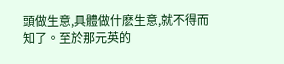頭做生意,具體做什麽生意,就不得而知了。至於那元英的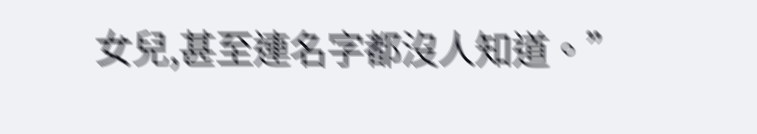女兒,甚至連名字都沒人知道。”